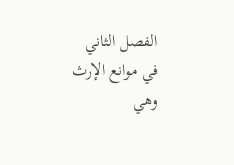الفصل الثاني
في موانع الإرث
وهي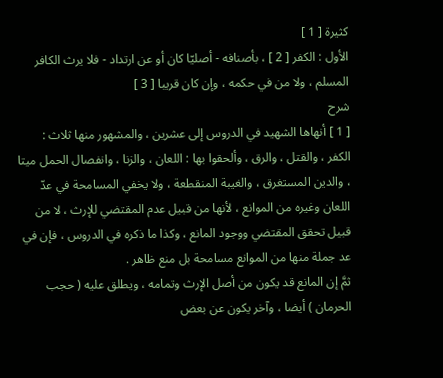كثيرة [ 1 ]
الأول : الكفر [ 2 ] ، بأصنافه - أصليّا كان أو عن ارتداد - فلا يرث الكافر المسلم ، ولا من في حكمه ، وإن كان قريبا [ 3 ]
شرح
[ 1 ] أنهاها الشهيد في الدروس إلى عشرين ، والمشهور منها ثلاث :
الكفر ، والقتل ، والرق ، وألحقوا بها : اللعان ، والزنا ، وانفصال الحمل ميتا ، والدين المستغرق ، والغيبة المنقطعة ، ولا يخفي المسامحة في عدّ اللعان وغيره من الموانع ، لأنها من قبيل عدم المقتضي للإرث ، لا من قبيل تحقق المقتضي ووجود المانع ، وكذا ما ذكره في الدروس ، فإن في عد جملة منها من الموانع مسامحة بل منع ظاهر .
ثمَّ إن المانع قد يكون من أصل الإرث وتمامه ، ويطلق عليه ( حجب الحرمان ) أيضا ، وآخر يكون عن بعض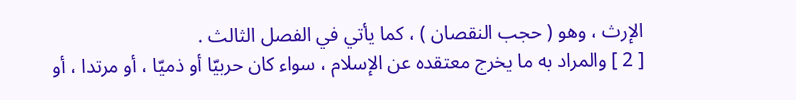الإرث ، وهو ( حجب النقصان ) ، كما يأتي في الفصل الثالث .
[ 2 ] والمراد به ما يخرج معتقده عن الإسلام ، سواء كان حربيّا أو ذميّا ، أو مرتدا ، أو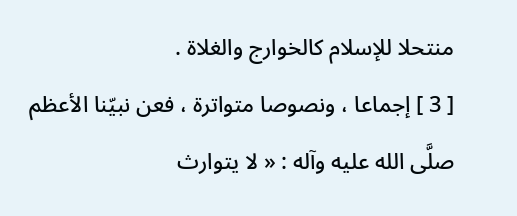منتحلا للإسلام كالخوارج والغلاة .
[ 3 ] إجماعا ، ونصوصا متواترة ، فعن نبيّنا الأعظم صلَّى الله عليه وآله : « لا يتوارث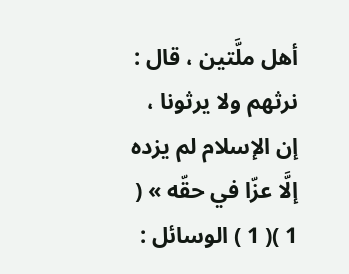أهل ملَّتين ، قال : نرثهم ولا يرثونا ، إن الإسلام لم يزده إلَّا عزّا في حقّه » ( 1 )( 1 ) الوسائل :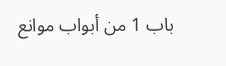باب 1 من أبواب موانع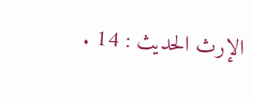الإرث الحديث : 14 .